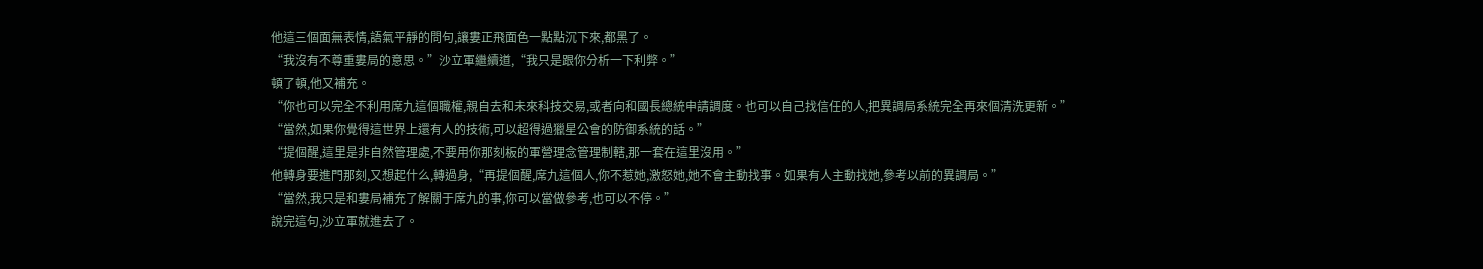他這三個面無表情,語氣平靜的問句,讓婁正飛面色一點點沉下來,都黑了。
“我沒有不尊重婁局的意思。”沙立軍繼續道,“我只是跟你分析一下利弊。”
頓了頓,他又補充。
“你也可以完全不利用席九這個職權,親自去和未來科技交易,或者向和國長總統申請調度。也可以自己找信任的人,把異調局系統完全再來個清洗更新。”
“當然,如果你覺得這世界上還有人的技術,可以超得過獵星公會的防御系統的話。”
“提個醒,這里是非自然管理處,不要用你那刻板的軍營理念管理制轄,那一套在這里沒用。”
他轉身要進門那刻,又想起什么,轉過身,“再提個醒,席九這個人,你不惹她,激怒她,她不會主動找事。如果有人主動找她,參考以前的異調局。”
“當然,我只是和婁局補充了解關于席九的事,你可以當做參考,也可以不停。”
說完這句,沙立軍就進去了。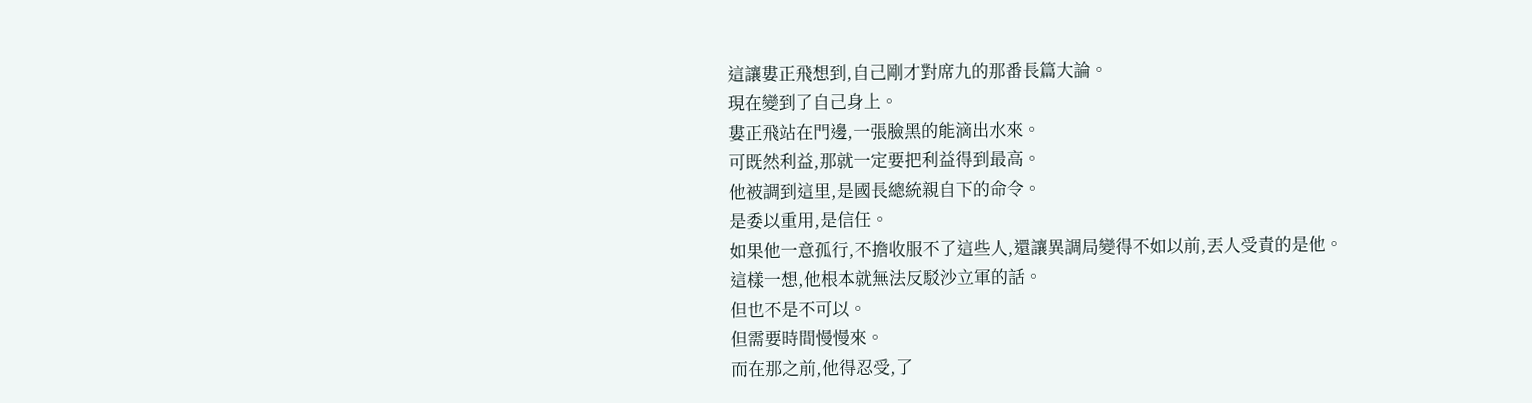這讓婁正飛想到,自己剛才對席九的那番長篇大論。
現在變到了自己身上。
婁正飛站在門邊,一張臉黑的能滴出水來。
可既然利益,那就一定要把利益得到最高。
他被調到這里,是國長總統親自下的命令。
是委以重用,是信任。
如果他一意孤行,不擔收服不了這些人,還讓異調局變得不如以前,丟人受責的是他。
這樣一想,他根本就無法反駁沙立軍的話。
但也不是不可以。
但需要時間慢慢來。
而在那之前,他得忍受,了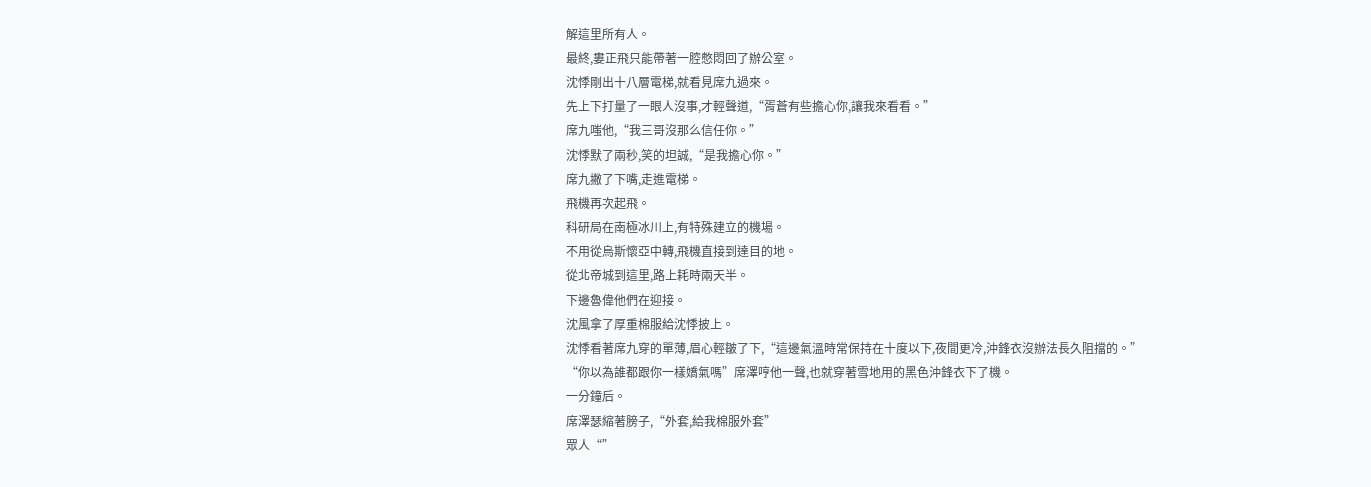解這里所有人。
最終,婁正飛只能帶著一腔憋悶回了辦公室。
沈悸剛出十八層電梯,就看見席九過來。
先上下打量了一眼人沒事,才輕聲道,“胥蒼有些擔心你,讓我來看看。”
席九嗤他,“我三哥沒那么信任你。”
沈悸默了兩秒,笑的坦誠,“是我擔心你。”
席九撇了下嘴,走進電梯。
飛機再次起飛。
科研局在南極冰川上,有特殊建立的機場。
不用從烏斯懷亞中轉,飛機直接到達目的地。
從北帝城到這里,路上耗時兩天半。
下邊魯偉他們在迎接。
沈風拿了厚重棉服給沈悸披上。
沈悸看著席九穿的單薄,眉心輕皺了下,“這邊氣溫時常保持在十度以下,夜間更冷,沖鋒衣沒辦法長久阻擋的。”
“你以為誰都跟你一樣嬌氣嗎”席澤哼他一聲,也就穿著雪地用的黑色沖鋒衣下了機。
一分鐘后。
席澤瑟縮著膀子,“外套,給我棉服外套”
眾人“”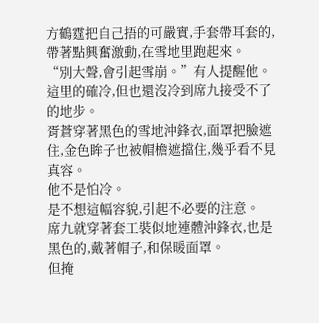方鶴霆把自己捂的可嚴實,手套帶耳套的,帶著點興奮激動,在雪地里跑起來。
“別大聲,會引起雪崩。”有人提醒他。
這里的確冷,但也還沒冷到席九接受不了的地步。
胥蒼穿著黑色的雪地沖鋒衣,面罩把臉遮住,金色眸子也被帽檐遮擋住,幾乎看不見真容。
他不是怕冷。
是不想這幅容貌,引起不必要的注意。
席九就穿著套工裝似地連體沖鋒衣,也是黑色的,戴著帽子,和保暖面罩。
但掩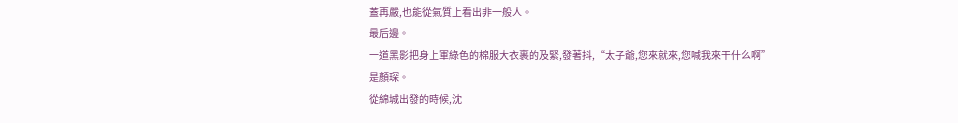蓋再嚴,也能從氣質上看出非一般人。
最后邊。
一道黑影把身上軍綠色的棉服大衣裹的及緊,發著抖,“太子爺,您來就來,您喊我來干什么啊”
是顏琛。
從綿城出發的時候,沈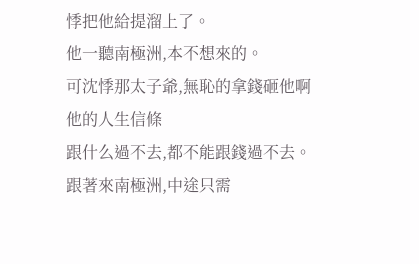悸把他給提溜上了。
他一聽南極洲,本不想來的。
可沈悸那太子爺,無恥的拿錢砸他啊
他的人生信條
跟什么過不去,都不能跟錢過不去。
跟著來南極洲,中途只需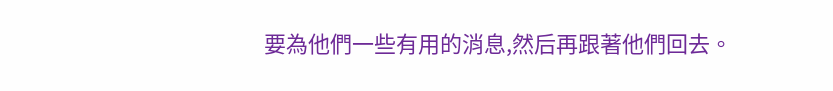要為他們一些有用的消息,然后再跟著他們回去。